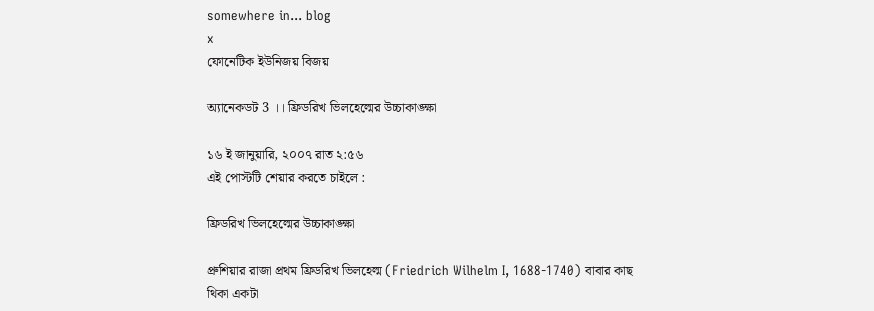somewhere in... blog
x
ফোনেটিক ইউনিজয় বিজয়

অ্যানেকডট 3 ।। ফ্রিডরিখ ভিলহেল্মের উচ্চাকাঙ্ক্ষা

১৬ ই জানুয়ারি, ২০০৭ রাত ২:৫৬
এই পোস্টটি শেয়ার করতে চাইলে :

ফ্রিডরিখ ভিলহেল্মের উচ্চাকাঙ্ক্ষা

প্রুশিয়ার রাজা প্রথম ফ্রিডরিখ ভিলহেল্ম (Friedrich Wilhelm I, 1688-1740) বাবার কাছ থিকা একটা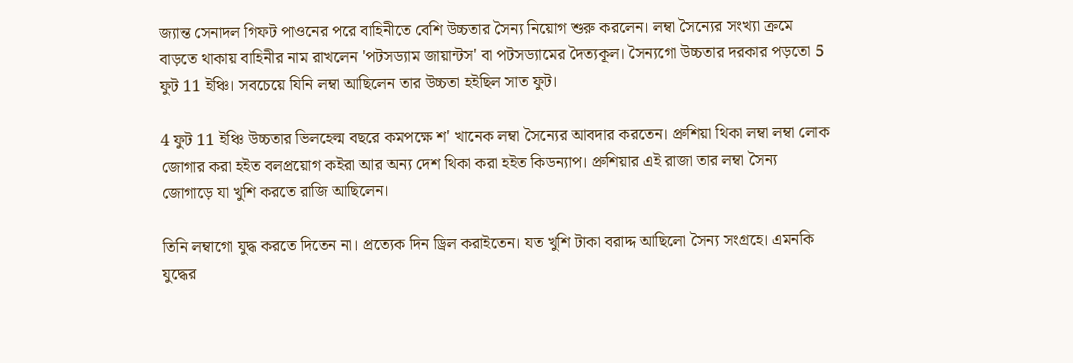জ্যান্ত সেনাদল গিফট পাওনের পরে বাহিনীতে বেশি উচ্চতার সৈন্য নিয়োগ শুরু করলেন। লম্বা সৈন্যের সংখ্যা ক্রমে বাড়তে থাকায় বাহিনীর নাম রাখলেন 'পটসড্যাম জায়ান্টস' বা পটসড্যামের দৈত্যকূল। সৈন্যগো উচ্চতার দরকার পড়তো 5 ফুট 11 ইঞ্চি। সবচেয়ে যিনি লম্বা আছিলেন তার উচ্চতা হইছিল সাত ফুট।

4 ফুট 11 ইঞ্চি উচ্চতার ভিলহেল্ম বছরে কমপক্ষে শ' খানেক লম্বা সৈন্যের আবদার করতেন। প্রুশিয়া থিকা লম্বা লম্বা লোক জোগার করা হইত বলপ্রয়োগ কইরা আর অন্য দেশ থিকা করা হইত কিডন্যাপ। প্রুশিয়ার এই রাজা তার লম্বা সৈন্য জোগাড়ে যা খুশি করতে রাজি আছিলেন।

তিনি লম্বাগো যুদ্ধ করতে দিতেন না। প্রত্যেক দিন ড্রিল করাইতেন। যত খুশি টাকা বরাদ্দ আছিলো সৈন্য সংগ্রহে। এমনকি যুদ্ধের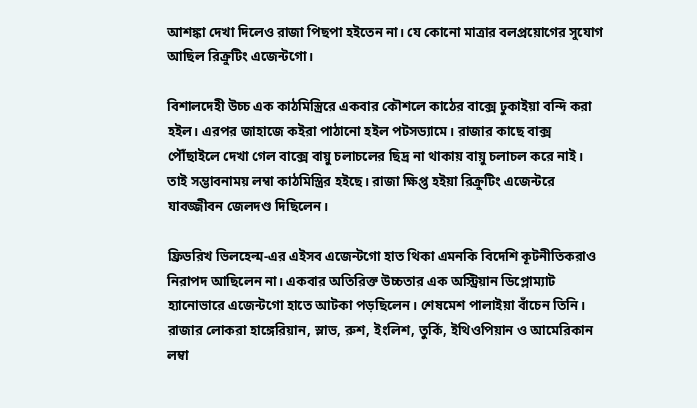আশঙ্কা দেখা দিলেও রাজা পিছপা হইতেন না। যে কোনো মাত্রার বলপ্রয়োগের সুযোগ আছিল রিক্রুটিং এজেন্টগো।

বিশালদেহী উচ্চ এক কাঠমিস্ত্রিরে একবার কৌশলে কাঠের বাক্সে ঢুকাইয়া বন্দি করা হইল। এরপর জাহাজে কইরা পাঠানো হইল পটসড্যামে। রাজার কাছে বাক্স পৌঁছাইলে দেখা গেল বাক্সে বায়ু চলাচলের ছিদ্র না থাকায় বায়ু চলাচল করে নাই। তাই সম্ভাবনাময় লম্বা কাঠমিস্ত্রির হইছে। রাজা ক্ষিপ্ত হইয়া রিক্রুটিং এজেন্টরে যাবজ্জীবন জেলদণ্ড দিছিলেন।

ফ্রিডরিখ ভিলহেল্ম-এর এইসব এজেন্টগো হাত থিকা এমনকি বিদেশি কূটনীতিকরাও নিরাপদ আছিলেন না। একবার অতিরিক্ত উচ্চতার এক অস্ট্রিয়ান ডিপ্লোম্যাট হ্যানোভারে এজেন্টগো হাতে আটকা পড়ছিলেন। শেষমেশ পালাইয়া বাঁচেন তিনি। রাজার লোকরা হাঙ্গেরিয়ান, স্লাভ, রুশ, ইংলিশ, তুর্কি, ইথিওপিয়ান ও আমেরিকান লম্বা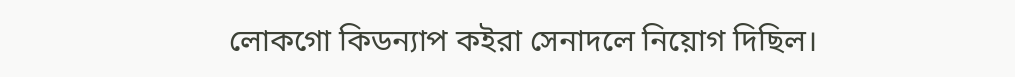লোকগো কিডন্যাপ কইরা সেনাদলে নিয়োগ দিছিল।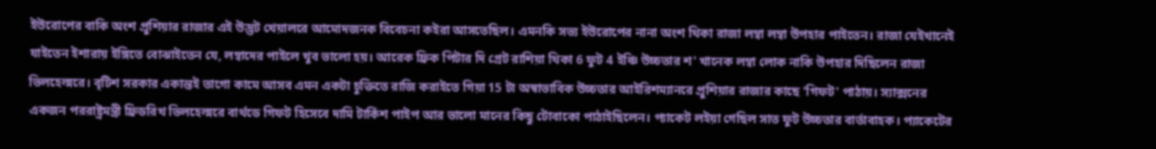ইউরোপের বাকি অংশ প্রুশিয়ার রাজার এই উদ্ভট খেয়ালরে আমোদজনক বিবেচনা কইরা আসতেছিল। এমনকি সভ্য ইউরোপের নানা অংশ থিকা রাজা লম্বা লম্বা উপহার পাইতেন। রাজা যেইখানেই যাইতেন ইশারায় ইঙ্গিতে বোঝাইতেন যে, লম্বাদের পাইলে খুব ভালো হয়। আরেক ফ্রিক পিটার দি গ্রেট রাশিয়া থিকা 6 ফুট 4 ইঞ্চি উচ্চতার শ' খানেক লম্বা লোক নাকি উপহার দিছিলেন রাজা ভিলহেল্মরে। বৃটিশ সরকার একান্তই তাগো কামে আসব এমন একটা চুক্তিতে রাজি করাইতে গিয়া 15 টা অস্বাভাবিক উচ্চতার আইরিশম্যানরে প্রুশিয়ার রাজার কাছে 'গিফট' পাঠায়। স্যাক্সনের একজন পররাষ্ট্রমন্ত্রী ফ্রিডরিখ ভিলহেল্মরে বার্থডে গিফট হিসেবে দামি টার্কিশ পাইপ আর ভালো মানের কিছু টোবাকো পাঠাইছিলেন। প্যাকেট লইয়া গেছিল সাত ফুট উচ্চতার বার্তাবাহক। প্যাকেটের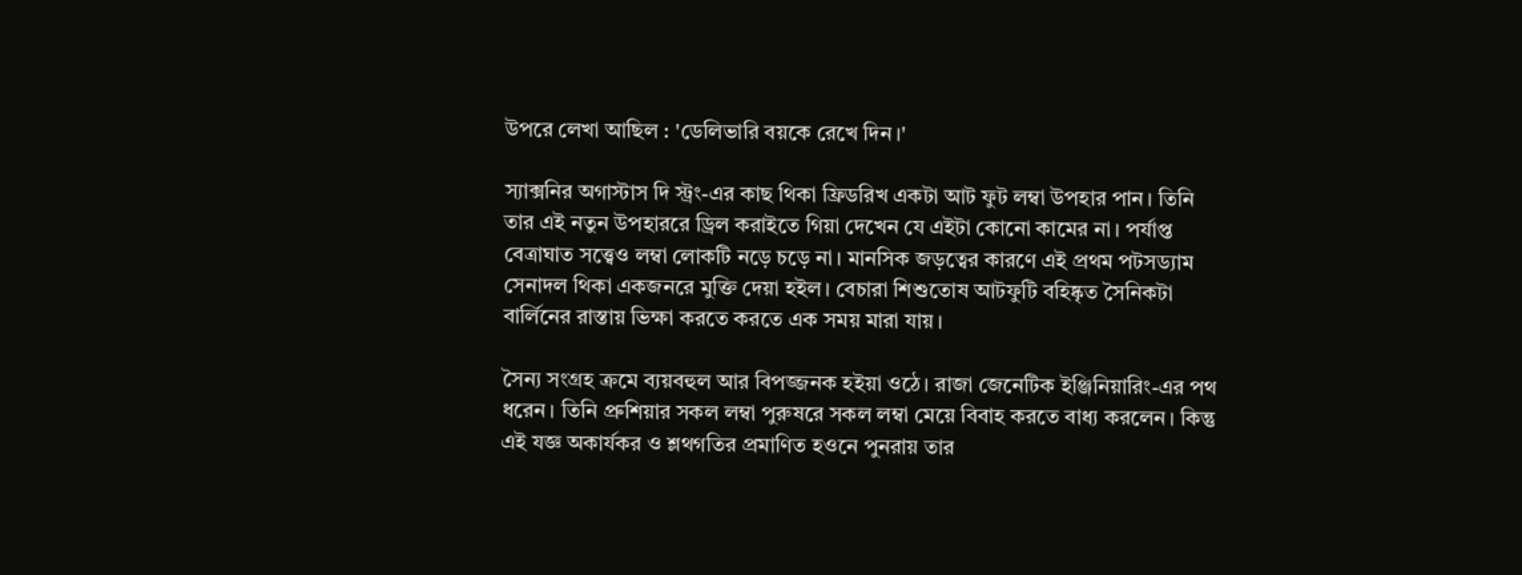উপরে লেখা আছিল : 'ডেলিভারি বয়কে রেখে দিন।'

স্যাক্সনির অগাস্টাস দি স্ট্রং-এর কাছ থিকা ফ্রিডরিখ একটা আট ফুট লম্বা উপহার পান। তিনি তার এই নতুন উপহাররে ড্রিল করাইতে গিয়া দেখেন যে এইটা কোনো কামের না। পর্যাপ্ত বেত্রাঘাত সত্ত্বেও লম্বা লোকটি নড়ে চড়ে না। মানসিক জড়ত্বের কারণে এই প্রথম পটসড্যাম সেনাদল থিকা একজনরে মুক্তি দেয়া হইল। বেচারা শিশুতোষ আটফুটি বহিষ্কৃত সৈনিকটা বার্লিনের রাস্তায় ভিক্ষা করতে করতে এক সময় মারা যায়।

সৈন্য সংগ্রহ ক্রমে ব্যয়বহুল আর বিপজ্জনক হইয়া ওঠে। রাজা জেনেটিক ইঞ্জিনিয়ারিং-এর পথ ধরেন। তিনি প্রুশিয়ার সকল লম্বা পুরুষরে সকল লম্বা মেয়ে বিবাহ করতে বাধ্য করলেন। কিন্তু এই যজ্ঞ অকার্যকর ও শ্লথগতির প্রমাণিত হওনে পুনরায় তার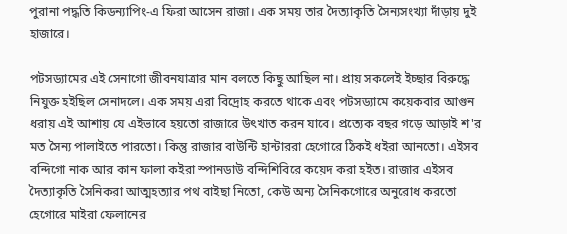পুরানা পদ্ধতি কিডন্যাপিং-এ ফিরা আসেন রাজা। এক সময় তার দৈত্যাকৃতি সৈন্যসংখ্যা দাঁড়ায় দুই হাজারে।

পটসড্যামের এই সেনাগো জীবনযাত্রার মান বলতে কিছু আছিল না। প্রায় সকলেই ইচ্ছার বিরুদ্ধে নিযুক্ত হইছিল সেনাদলে। এক সময় এরা বিদ্রোহ করতে থাকে এবং পটসড্যামে কয়েকবার আগুন ধরায় এই আশায় যে এইভাবে হয়তো রাজারে উৎখাত করন যাবে। প্রত্যেক বছর গড়ে আড়াই শ'র মত সৈন্য পালাইতে পারতো। কিন্তু রাজার বাউন্টি হান্টাররা হেগোরে ঠিকই ধইরা আনতো। এইসব বন্দিগো নাক আর কান ফালা কইরা স্পানডাউ বন্দিশিবিরে কয়েদ করা হইত। রাজার এইসব দৈত্যাকৃতি সৈনিকরা আত্মহত্যার পথ বাইছা নিতো, কেউ অন্য সৈনিকগোরে অনুরোধ করতো হেগোরে মাইরা ফেলানের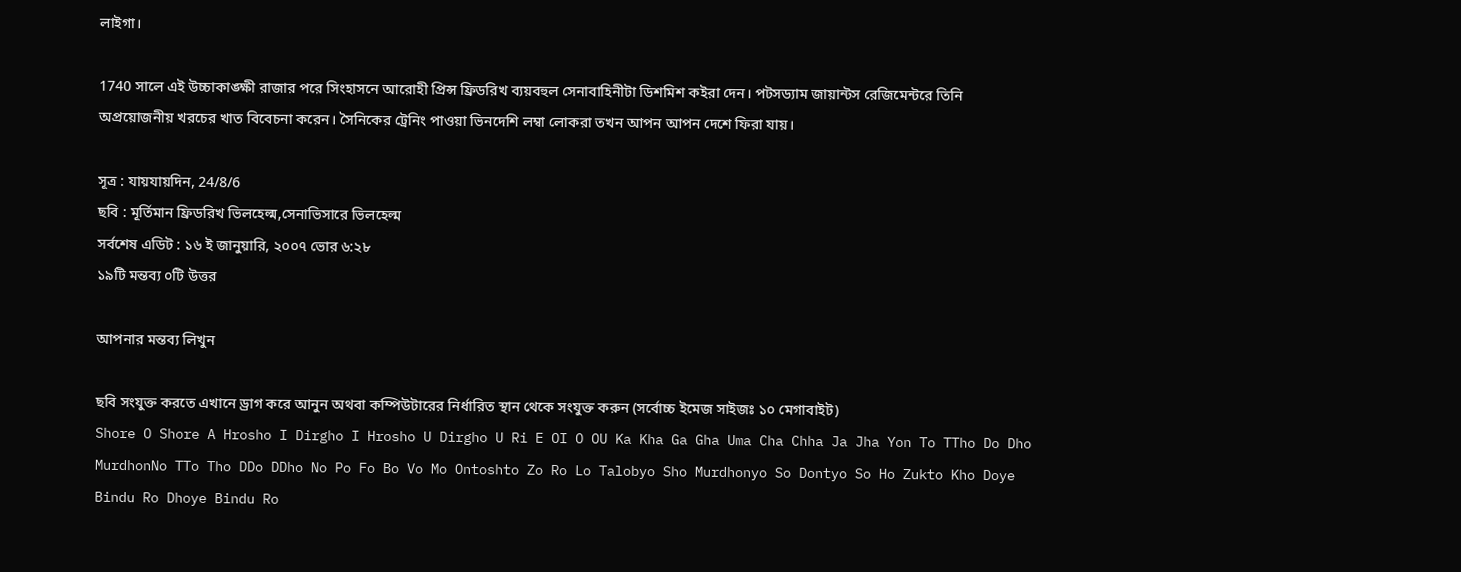লাইগা।

1740 সালে এই উচ্চাকাঙ্ক্ষী রাজার পরে সিংহাসনে আরোহী প্রিন্স ফ্রিডরিখ ব্যয়বহুল সেনাবাহিনীটা ডিশমিশ কইরা দেন। পটসড্যাম জায়ান্টস রেজিমেন্টরে তিনি অপ্রয়োজনীয় খরচের খাত বিবেচনা করেন। সৈনিকের ট্রেনিং পাওয়া ভিনদেশি লম্বা লোকরা তখন আপন আপন দেশে ফিরা যায়।

সূত্র : যায়যায়দিন, 24/8/6
ছবি : মূর্তিমান ফ্রিডরিখ ভিলহেল্ম,সেনাভিসারে ভিলহেল্ম
সর্বশেষ এডিট : ১৬ ই জানুয়ারি, ২০০৭ ভোর ৬:২৮
১৯টি মন্তব্য ০টি উত্তর

আপনার মন্তব্য লিখুন

ছবি সংযুক্ত করতে এখানে ড্রাগ করে আনুন অথবা কম্পিউটারের নির্ধারিত স্থান থেকে সংযুক্ত করুন (সর্বোচ্চ ইমেজ সাইজঃ ১০ মেগাবাইট)
Shore O Shore A Hrosho I Dirgho I Hrosho U Dirgho U Ri E OI O OU Ka Kha Ga Gha Uma Cha Chha Ja Jha Yon To TTho Do Dho MurdhonNo TTo Tho DDo DDho No Po Fo Bo Vo Mo Ontoshto Zo Ro Lo Talobyo Sho Murdhonyo So Dontyo So Ho Zukto Kho Doye Bindu Ro Dhoye Bindu Ro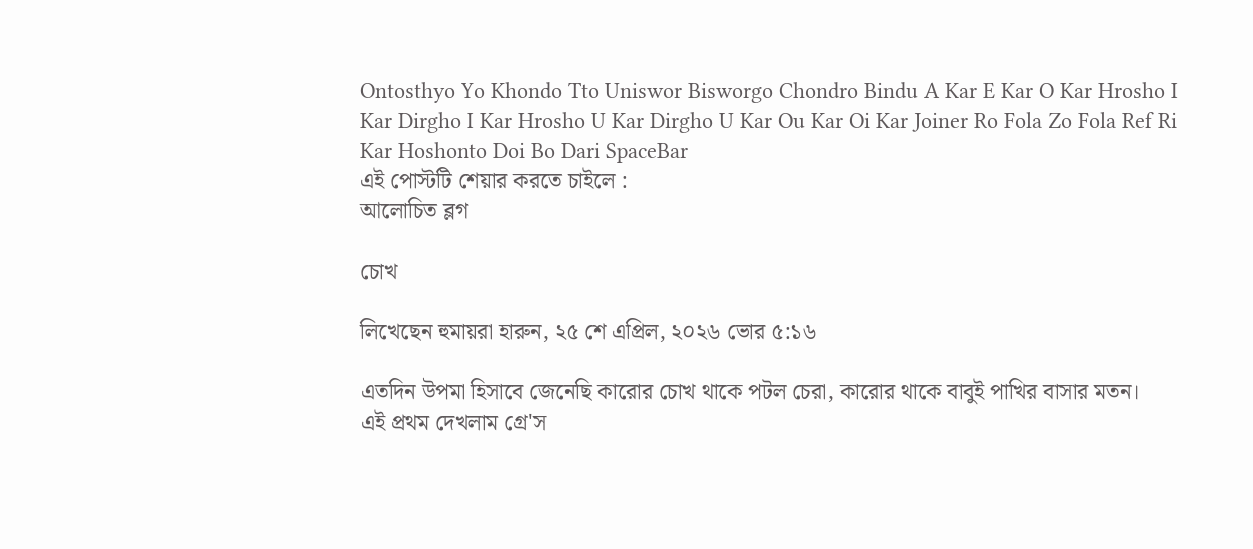Ontosthyo Yo Khondo Tto Uniswor Bisworgo Chondro Bindu A Kar E Kar O Kar Hrosho I Kar Dirgho I Kar Hrosho U Kar Dirgho U Kar Ou Kar Oi Kar Joiner Ro Fola Zo Fola Ref Ri Kar Hoshonto Doi Bo Dari SpaceBar
এই পোস্টটি শেয়ার করতে চাইলে :
আলোচিত ব্লগ

চোখ

লিখেছেন হুমায়রা হারুন, ২৫ শে এপ্রিল, ২০২৬ ভোর ৫:১৬

এতদিন উপমা হিসাবে জেনেছি কারোর চোখ থাকে পটল চেরা, কারোর থাকে বাবুই পাখির বাসার মতন।
এই প্রথম দেখলাম গ্রে'স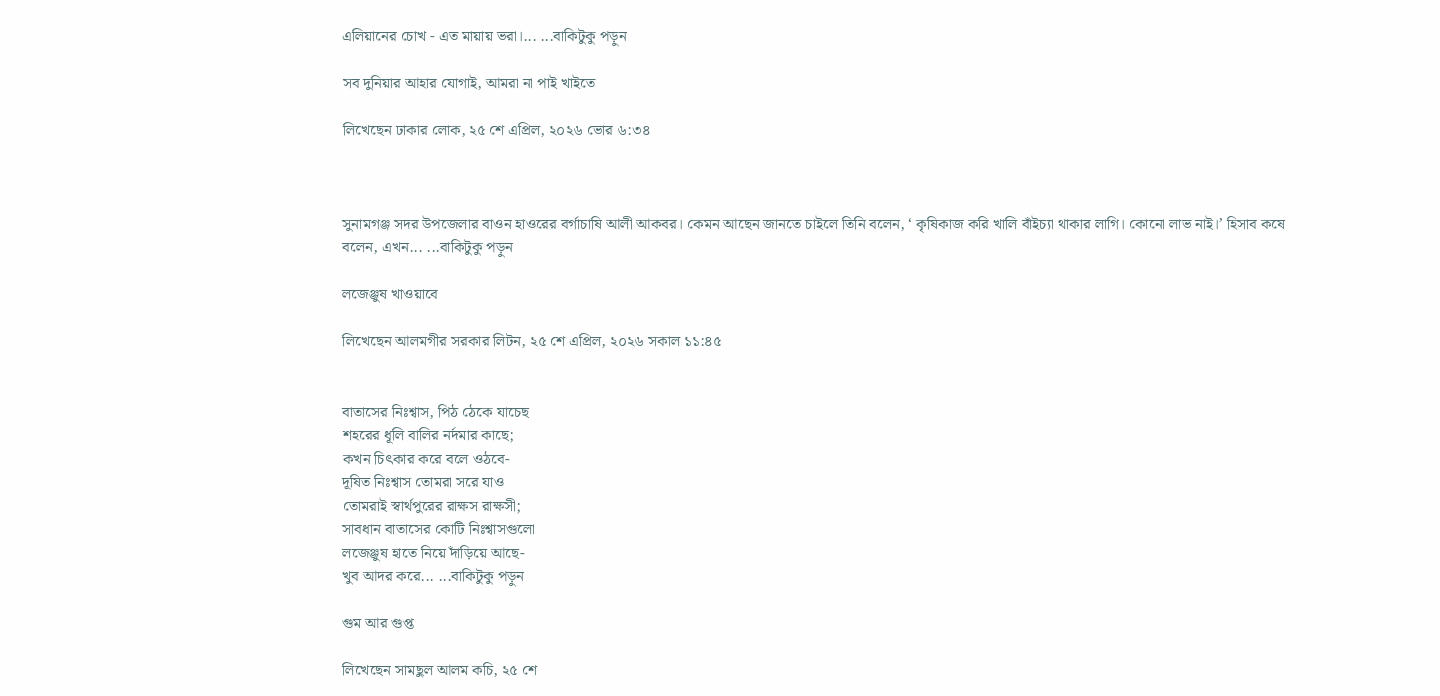এলিয়ানের চোখ - এত মায়ায় ভরা।... ...বাকিটুকু পড়ুন

সব দুনিয়ার আহার যোগাই, আমরা না পাই খাইতে

লিখেছেন ঢাকার লোক, ২৫ শে এপ্রিল, ২০২৬ ভোর ৬:৩৪



সুনামগঞ্জ সদর উপজেলার বাওন হাওরের বর্গাচাষি আলী আকবর। কেমন আছেন জানতে চাইলে তিনি বলেন, ‘ কৃষিকাজ করি খালি বাঁইচ্যা থাকার লাগি। কোনো লাভ নাই।’ হিসাব কষে বলেন, এখন... ...বাকিটুকু পড়ুন

লজেঞ্জুষ খাওয়াবে

লিখেছেন আলমগীর সরকার লিটন, ২৫ শে এপ্রিল, ২০২৬ সকাল ১১:৪৫


বাতাসের নিঃশ্বাস, পিঠ ঠেকে যাচেছ
শহরের ধূলি বালির নর্দমার কাছে;
কখন চিৎকার করে বলে ওঠবে-
দূষিত নিঃশ্বাস তোমরা সরে যাও
তোমরাই স্বার্থপুরের রাক্ষস রাক্ষসী;
সাবধান বাতাসের কোটি নিঃশ্বাসগুলো
লজেঞ্জুষ হাতে নিয়ে দাঁড়িয়ে আছে-
খুব আদর করে... ...বাকিটুকু পড়ুন

গুম আর গুপ্ত

লিখেছেন সামছুল আলম কচি, ২৫ শে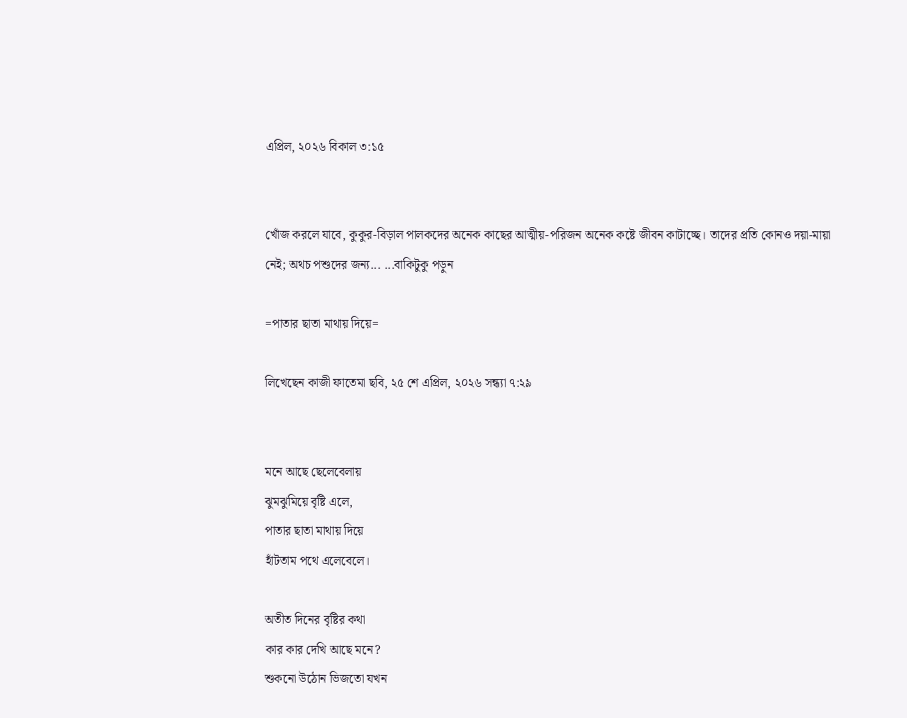এপ্রিল, ২০২৬ বিকাল ৩:১৫


খোঁজ করলে যাবে, কুকুর-বিড়াল পালকদের অনেক কাছের আত্মীয়-পরিজন অনেক কষ্টে জীবন কাটাচ্ছে। তাদের প্রতি কোনও দয়া-মায়া নেই; অথচ পশুদের জন্য... ...বাকিটুকু পড়ুন

=পাতার ছাতা মাথায় দিয়ে=

লিখেছেন কাজী ফাতেমা ছবি, ২৫ শে এপ্রিল, ২০২৬ সন্ধ্যা ৭:২৯


মনে আছে ছেলেবেলায়
ঝুমঝুমিয়ে বৃষ্টি এলে,
পাতার ছাতা মাথায় দিয়ে
হাঁটতাম পথে এলেবেলে।

অতীত দিনের বৃষ্টির কথা
কার কার দেখি আছে মনে?
শুকনো উঠোন ভিজতো যখন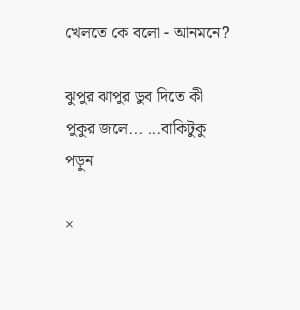খেলতে কে বলো - আনমনে?

ঝুপুর ঝাপুর ডুব দিতে কী
পুকুর জলে... ...বাকিটুকু পড়ুন

×